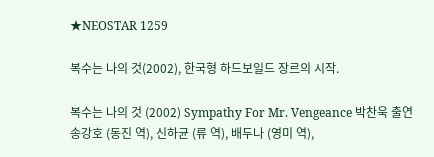★NEOSTAR 1259

복수는 나의 것(2002), 한국형 하드보일드 장르의 시작.

복수는 나의 것 (2002) Sympathy For Mr. Vengeance 박찬욱 출연 송강호 (동진 역), 신하균 (류 역), 배두나 (영미 역),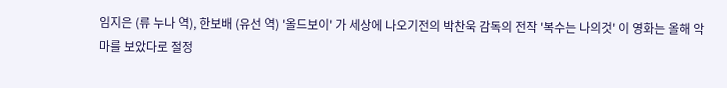임지은 (류 누나 역), 한보배 (유선 역) '올드보이' 가 세상에 나오기전의 박찬욱 감독의 전작 '복수는 나의것' 이 영화는 올해 악마를 보았다로 절정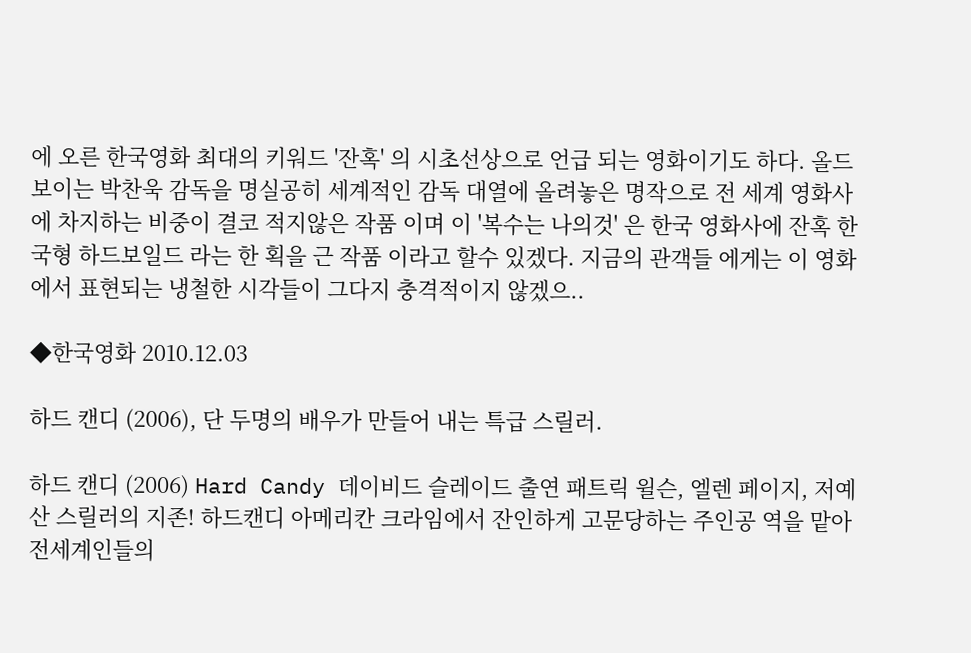에 오른 한국영화 최대의 키워드 '잔혹' 의 시초선상으로 언급 되는 영화이기도 하다. 올드보이는 박찬욱 감독을 명실공히 세계적인 감독 대열에 올려놓은 명작으로 전 세계 영화사에 차지하는 비중이 결코 적지않은 작품 이며 이 '복수는 나의것' 은 한국 영화사에 잔혹 한국형 하드보일드 라는 한 획을 근 작품 이라고 할수 있겠다. 지금의 관객들 에게는 이 영화에서 표현되는 냉철한 시각들이 그다지 충격적이지 않겠으..

◆한국영화 2010.12.03

하드 캔디 (2006), 단 두명의 배우가 만들어 내는 특급 스릴러.

하드 캔디 (2006) Hard Candy 데이비드 슬레이드 출연 패트릭 윌슨, 엘렌 페이지, 저예산 스릴러의 지존! 하드캔디 아메리칸 크라임에서 잔인하게 고문당하는 주인공 역을 맡아 전세계인들의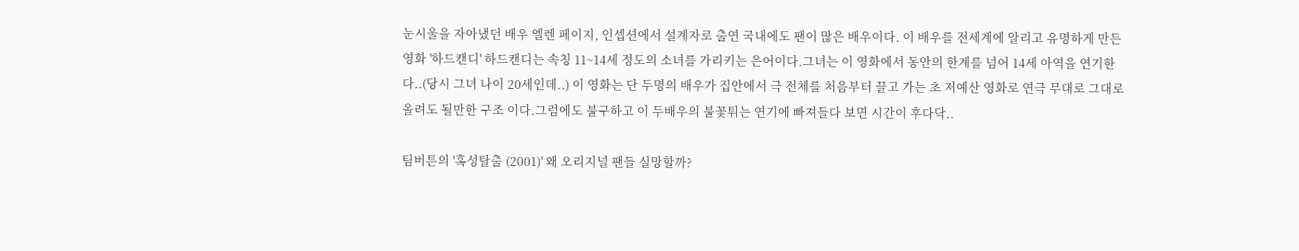눈시울을 자아냈던 배우 엘렌 페이지, 인셉션에서 설계자로 출연 국내에도 팬이 많은 배우이다. 이 배우를 전세계에 알리고 유명하게 만든 영화 '하드캔디' 하드캔디는 속칭 11~14세 정도의 소녀를 가리키는 은어이다.그녀는 이 영화에서 동안의 한계를 넘어 14세 아역을 연기한다..(당시 그녀 나이 20세인데..) 이 영화는 단 두명의 배우가 집안에서 극 전체를 처음부터 끌고 가는 초 저예산 영화로 연극 무대로 그대로 올려도 될만한 구조 이다.그럼에도 불구하고 이 두배우의 불꽃튀는 연기에 빠져들다 보면 시간이 후다닥..

팀버튼의 '혹성탈출 (2001)' 왜 오리지널 팬들 실망할까?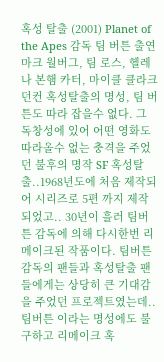혹성 탈출 (2001) Planet of the Apes 감독 팀 버튼 출연 마크 월버그, 팀 로스, 헬레나 본햄 카터, 마이클 클라크 던컨 혹성탈출의 명성, 팀 버튼도 따라 잡을수 없다. 그 독창성에 있어 어떤 영화도 따라올수 없는 충격을 주었던 불후의 명작 SF 혹성탈출..1968년도에 처음 제작되어 시리즈로 5편 까지 제작되었고.. 30년이 흘러 팀버튼 감독에 의해 다시한번 리메이크된 작품이다. 팀버튼 감독의 팬들과 혹성탈출 팬들에게는 상당히 큰 기대감을 주었던 프로젝트였는데..팀버튼 이라는 명성에도 불구하고 리메이크 혹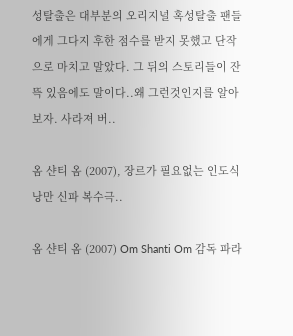성탈출은 대부분의 오리지널 혹성탈출 팬들에게 그다지 후한 점수를 받지 못했고 단작으로 마치고 말았다. 그 뒤의 스토리들이 잔뜩 있음에도 말이다..왜 그런것인지를 알아보자. 사라져 버..

옴 샨티 옴 (2007), 장르가 필요없는 인도식 낭만 신파 복수극..

옴 샨티 옴 (2007) Om Shanti Om 감독 파라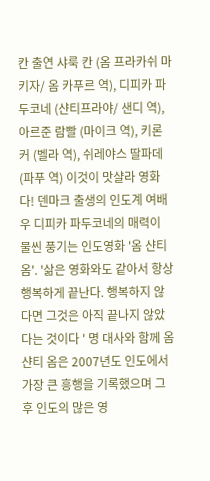칸 출연 샤룩 칸 (옴 프라카쉬 마키자/ 옴 카푸르 역), 디피카 파두코네 (샨티프라야/ 샌디 역), 아르준 람빨 (마이크 역), 키론 커 (벨라 역), 쉬레야스 딸파데 (파푸 역) 이것이 맛샬라 영화다! 덴마크 출생의 인도계 여배우 디피카 파두코네의 매력이 물씬 풍기는 인도영화 '옴 샨티 옴'. '삶은 영화와도 같아서 항상 행복하게 끝난다. 행복하지 않다면 그것은 아직 끝나지 않았다는 것이다 ' 명 대사와 함께 옴 샨티 옴은 2007년도 인도에서 가장 큰 흥행을 기록했으며 그후 인도의 많은 영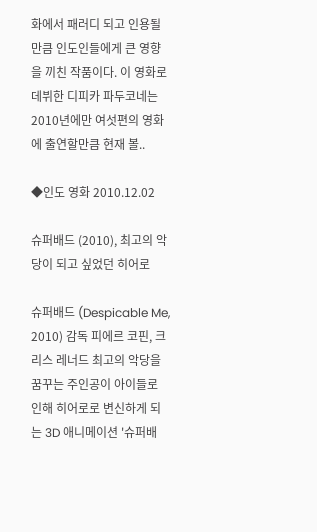화에서 패러디 되고 인용될만큼 인도인들에게 큰 영향을 끼친 작품이다. 이 영화로 데뷔한 디피카 파두코네는 2010년에만 여섯편의 영화에 출연할만큼 현재 볼..

◆인도 영화 2010.12.02

슈퍼배드 (2010), 최고의 악당이 되고 싶었던 히어로

슈퍼배드 (Despicable Me, 2010) 감독 피에르 코핀, 크리스 레너드 최고의 악당을 꿈꾸는 주인공이 아이들로 인해 히어로로 변신하게 되는 3D 애니메이션 '슈퍼배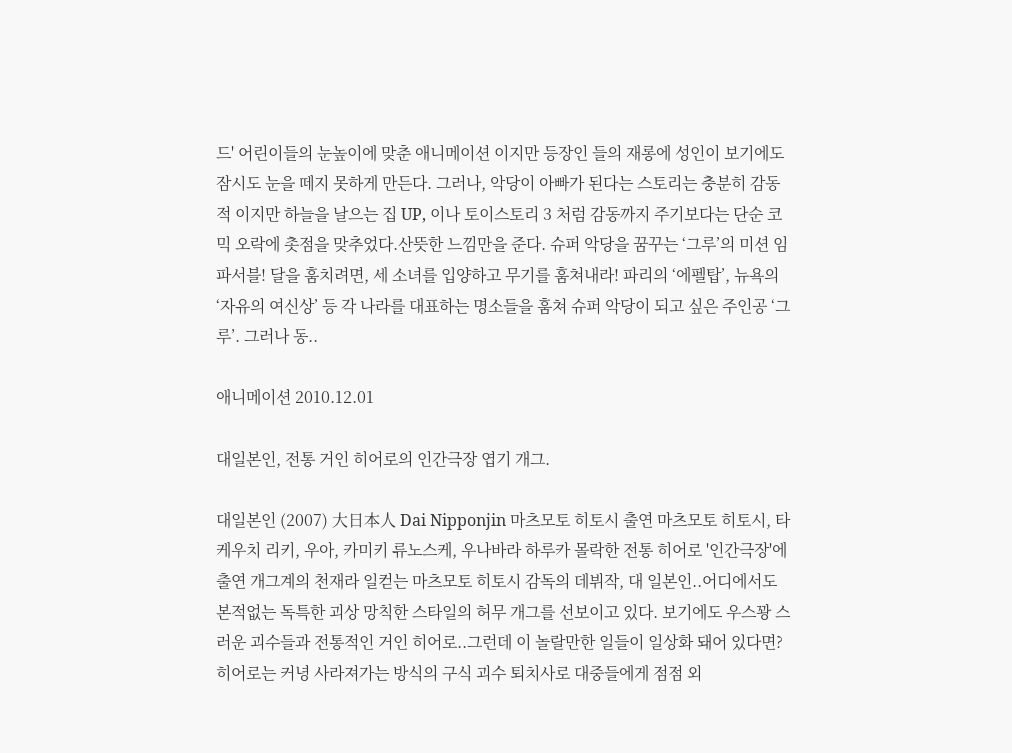드' 어린이들의 눈높이에 맞춘 애니메이션 이지만 등장인 들의 재롱에 성인이 보기에도 잠시도 눈을 떼지 못하게 만든다. 그러나, 악당이 아빠가 된다는 스토리는 충분히 감동적 이지만 하늘을 날으는 집 UP, 이나 토이스토리 3 처럼 감동까지 주기보다는 단순 코믹 오락에 촛점을 맞추었다.산뜻한 느낌만을 준다. 슈퍼 악당을 꿈꾸는 ‘그루’의 미션 임파서블! 달을 훔치려면, 세 소녀를 입양하고 무기를 훔쳐내라! 파리의 ‘에펠탑’, 뉴욕의 ‘자유의 여신상’ 등 각 나라를 대표하는 명소들을 훔쳐 슈퍼 악당이 되고 싶은 주인공 ‘그루’. 그러나 동..

애니메이션 2010.12.01

대일본인, 전통 거인 히어로의 인간극장 엽기 개그.

대일본인 (2007) 大日本人 Dai Nipponjin 마츠모토 히토시 출연 마츠모토 히토시, 타케우치 리키, 우아, 카미키 류노스케, 우나바라 하루카 몰락한 전통 히어로 '인간극장'에 출연 개그계의 천재라 일컫는 마츠모토 히토시 감독의 데뷔작, 대 일본인..어디에서도 본적없는 독특한 괴상 망칙한 스타일의 허무 개그를 선보이고 있다. 보기에도 우스꽝 스러운 괴수들과 전통적인 거인 히어로..그런데 이 놀랄만한 일들이 일상화 돼어 있다면? 히어로는 커녕 사라져가는 방식의 구식 괴수 퇴치사로 대중들에게 점점 외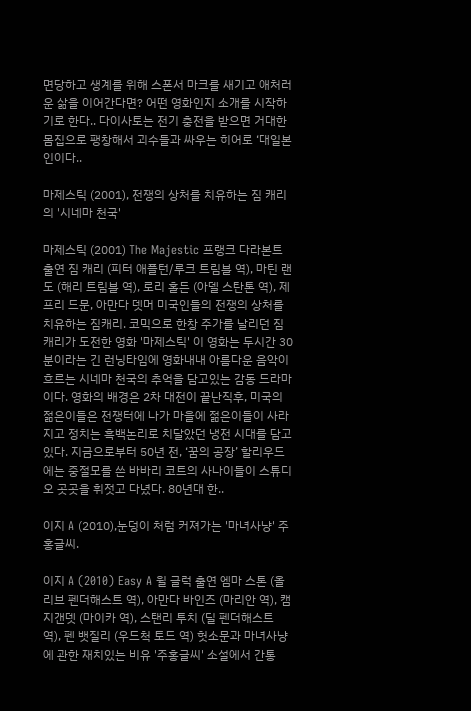면당하고 생계를 위해 스폰서 마크를 새기고 애처러운 삶을 이어간다면? 어떤 영화인지 소개를 시작하기로 한다.. 다이사토는 전기 충전을 받으면 거대한 몸집으로 팽창해서 괴수들과 싸우는 히어로 ‘대일본인이다..

마제스틱 (2001), 전쟁의 상처를 치유하는 짐 캐리의 '시네마 천국'

마제스틱 (2001) The Majestic 프랭크 다라본트 출연 짐 캐리 (피터 애플턴/루크 트림블 역), 마틴 랜도 (해리 트림블 역), 로리 홀든 (아델 스탄톤 역), 제프리 드문, 아만다 뎃머 미국인들의 전쟁의 상처를 치유하는 짐캐리. 코믹으로 한창 주가를 날리던 짐캐리가 도전한 영화 '마제스틱' 이 영화는 두시간 30분이라는 긴 런닝타임에 영화내내 아름다운 음악이 흐르는 시네마 천국의 추억을 담고있는 감동 드라마 이다. 영화의 배경은 2차 대전이 끝난직후, 미국의 젊은이들은 전쟁터에 나가 마을에 젊은이들이 사라지고 정치는 흑백논리로 치달았던 냉전 시대를 담고있다. 지금으로부터 50년 전, ‘꿈의 공장’ 할리우드에는 중절모를 쓴 바바리 코트의 사나이들이 스튜디오 곳곳을 휘젓고 다녔다. 80년대 한..

이지 A (2010),눈덩이 처럼 커져가는 '마녀사냥' 주홍글씨.

이지 A (2010) Easy A 윌 글럭 출연 엠마 스톤 (올리브 펜더해스트 역), 아만다 바인즈 (마리안 역), 캠 지갠뎃 (마이카 역), 스탠리 투치 (딜 펜더해스트 역), 펜 뱃질리 (우드척 토드 역) 헛소문과 마녀사냥에 관한 재치있는 비유 '주홍글씨' 소설에서 간통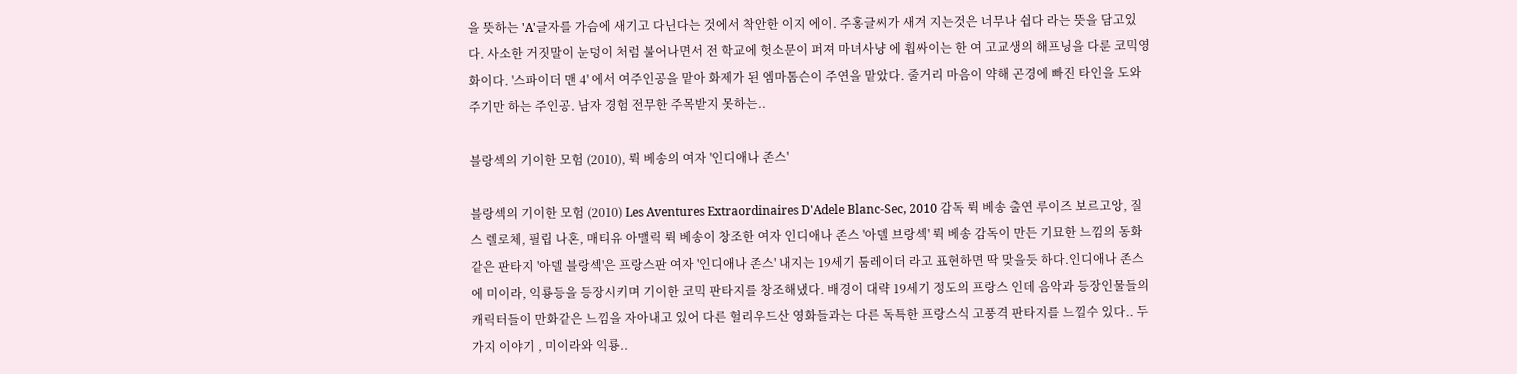을 뜻하는 'A'글자를 가슴에 새기고 다닌다는 것에서 착안한 이지 에이. 주홍글씨가 새겨 지는것은 너무나 쉽다 라는 뜻을 담고있다. 사소한 거짓말이 눈덩이 처럼 불어나면서 전 학교에 헛소문이 퍼져 마녀사냥 에 휩싸이는 한 여 고교생의 해프닝을 다룬 코믹영화이다. '스파이더 맨 4' 에서 여주인공을 맡아 화제가 된 엠마톰슨이 주연을 맡았다. 줄거리 마음이 약해 곤경에 빠진 타인을 도와주기만 하는 주인공. 남자 경험 전무한 주목받지 못하는..

블랑섹의 기이한 모험 (2010), 뤽 베송의 여자 '인디애나 존스'

블랑섹의 기이한 모험 (2010) Les Aventures Extraordinaires D'Adele Blanc-Sec, 2010 감독 뤽 베송 출연 루이즈 보르고앙, 질스 렐로체, 필립 나혼, 매티유 아맬릭 뤽 베송이 창조한 여자 인디애나 존스 '아델 브랑섹' 뤽 베송 감독이 만든 기묘한 느낌의 동화같은 판타지 '아델 블랑섹'은 프랑스판 여자 '인디애나 존스' 내지는 19세기 툼레이더 라고 표현하면 딱 맞을듯 하다.인디애나 존스에 미이라, 익룡등을 등장시키며 기이한 코믹 판타지를 창조해냈다. 배경이 대략 19세기 정도의 프랑스 인데 음악과 등장인물들의 캐릭터들이 만화같은 느낌을 자아내고 있어 다른 헐리우드산 영화들과는 다른 독특한 프랑스식 고풍격 판타지를 느낄수 있다.. 두가지 이야기 , 미이라와 익룡..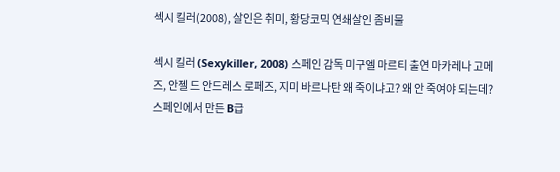섹시 킬러(2008), 살인은 취미, 황당코믹 연쇄살인 좀비물

섹시 킬러 (Sexykiller, 2008) 스페인 감독 미구엘 마르티 출연 마카레나 고메즈, 안젤 드 안드레스 로페즈, 지미 바르나탄 왜 죽이냐고? 왜 안 죽여야 되는데? 스페인에서 만든 B급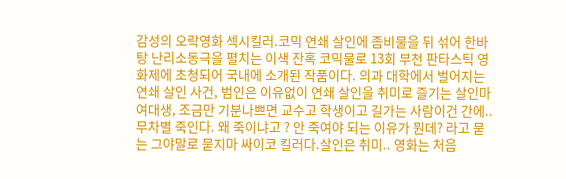감성의 오락영화 섹시킬러.코믹 연쇄 살인에 좀비물을 뒤 섞어 한바탕 난리소동극을 펼치는 이색 잔혹 코믹물로 13회 부천 판타스틱 영화제에 초청되어 국내에 소개된 작품이다. 의과 대학에서 벌어지는 연쇄 살인 사건, 범인은 이유없이 연쇄 살인을 취미로 즐기는 살인마 여대생, 조금만 기분나쁘면 교수고 학생이고 길가는 사람이건 간에..무차별 죽인다. 왜 죽이냐고 ? 안 죽여야 되는 이유가 뭔데? 라고 묻는 그야말로 묻지마 싸이코 킬러다.살인은 취미.. 영화는 처음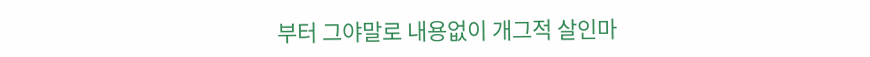부터 그야말로 내용없이 개그적 살인마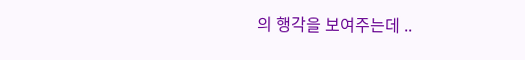의 행각을 보여주는데 ..